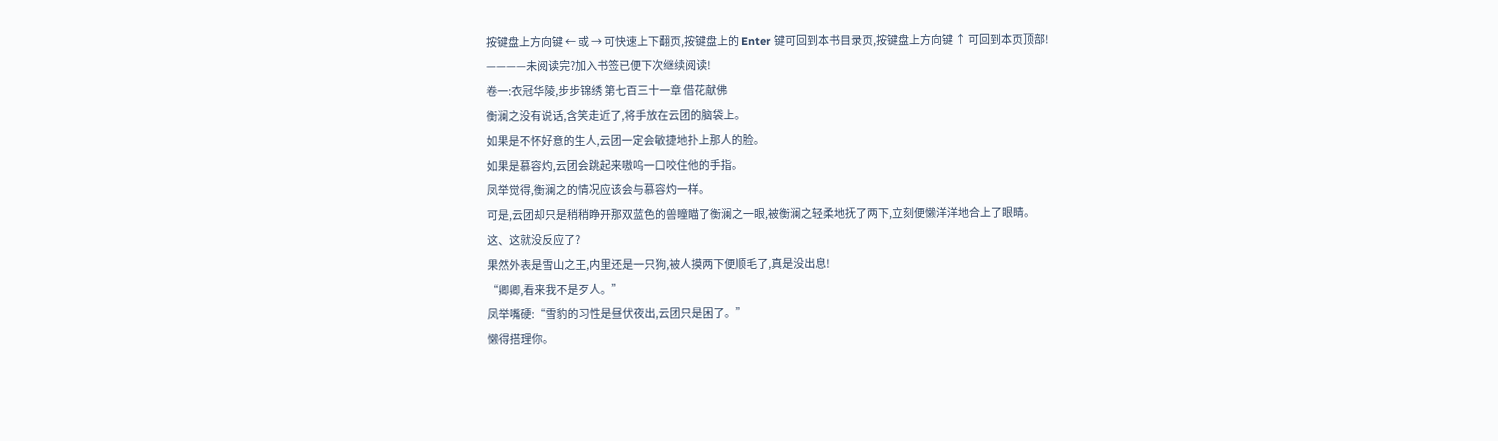按键盘上方向键 ← 或 → 可快速上下翻页,按键盘上的 Enter 键可回到本书目录页,按键盘上方向键 ↑ 可回到本页顶部!
————未阅读完?加入书签已便下次继续阅读!
卷一:衣冠华陵,步步锦绣 第七百三十一章 借花献佛
衡澜之没有说话,含笑走近了,将手放在云团的脑袋上。
如果是不怀好意的生人,云团一定会敏捷地扑上那人的脸。
如果是慕容灼,云团会跳起来嗷呜一口咬住他的手指。
凤举觉得,衡澜之的情况应该会与慕容灼一样。
可是,云团却只是稍稍睁开那双蓝色的兽瞳瞄了衡澜之一眼,被衡澜之轻柔地抚了两下,立刻便懒洋洋地合上了眼睛。
这、这就没反应了?
果然外表是雪山之王,内里还是一只狗,被人摸两下便顺毛了,真是没出息!
“卿卿,看来我不是歹人。”
凤举嘴硬:“雪豹的习性是昼伏夜出,云团只是困了。”
懒得搭理你。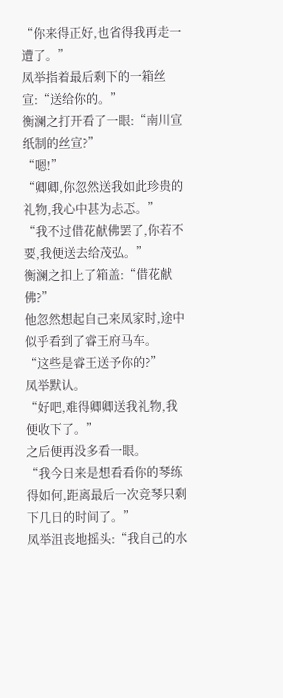“你来得正好,也省得我再走一遭了。”
凤举指着最后剩下的一箱丝宣:“送给你的。”
衡澜之打开看了一眼:“南川宣纸制的丝宣?”
“嗯!”
“卿卿,你忽然送我如此珍贵的礼物,我心中甚为忐忑。”
“我不过借花献佛罢了,你若不要,我便送去给茂弘。”
衡澜之扣上了箱盖:“借花献佛?”
他忽然想起自己来凤家时,途中似乎看到了睿王府马车。
“这些是睿王送予你的?”
凤举默认。
“好吧,难得卿卿送我礼物,我便收下了。”
之后便再没多看一眼。
“我今日来是想看看你的琴练得如何,距离最后一次竞琴只剩下几日的时间了。”
凤举沮丧地摇头:“我自己的水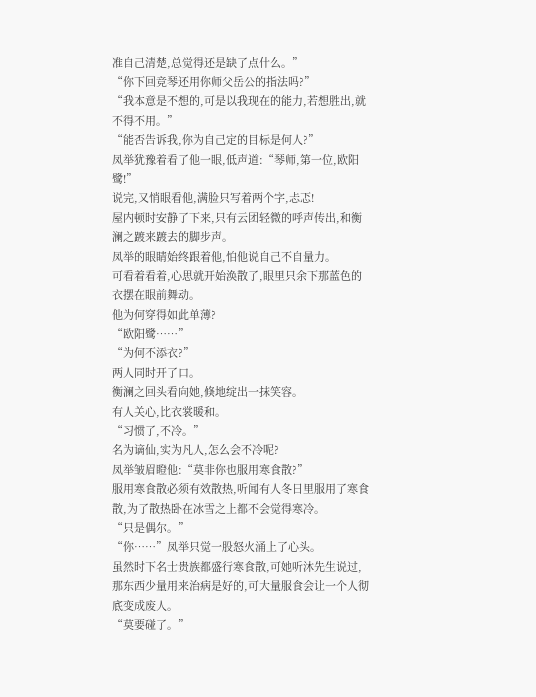准自己清楚,总觉得还是缺了点什么。”
“你下回竞琴还用你师父岳公的指法吗?”
“我本意是不想的,可是以我现在的能力,若想胜出,就不得不用。”
“能否告诉我,你为自己定的目标是何人?”
凤举犹豫着看了他一眼,低声道:“琴师,第一位,欧阳鹭!”
说完,又悄眼看他,满脸只写着两个字,忐忑!
屋内顿时安静了下来,只有云团轻微的呼声传出,和衡澜之踱来踱去的脚步声。
凤举的眼睛始终跟着他,怕他说自己不自量力。
可看着看着,心思就开始涣散了,眼里只余下那蓝色的衣摆在眼前舞动。
他为何穿得如此单薄?
“欧阳鹭……”
“为何不添衣?”
两人同时开了口。
衡澜之回头看向她,倏地绽出一抹笑容。
有人关心,比衣裳暖和。
“习惯了,不冷。”
名为谪仙,实为凡人,怎么会不冷呢?
凤举皱眉瞪他:“莫非你也服用寒食散?”
服用寒食散必须有效散热,听闻有人冬日里服用了寒食散,为了散热卧在冰雪之上都不会觉得寒冷。
“只是偶尔。”
“你……”凤举只觉一股怒火涌上了心头。
虽然时下名士贵族都盛行寒食散,可她听沐先生说过,那东西少量用来治病是好的,可大量服食会让一个人彻底变成废人。
“莫要碰了。”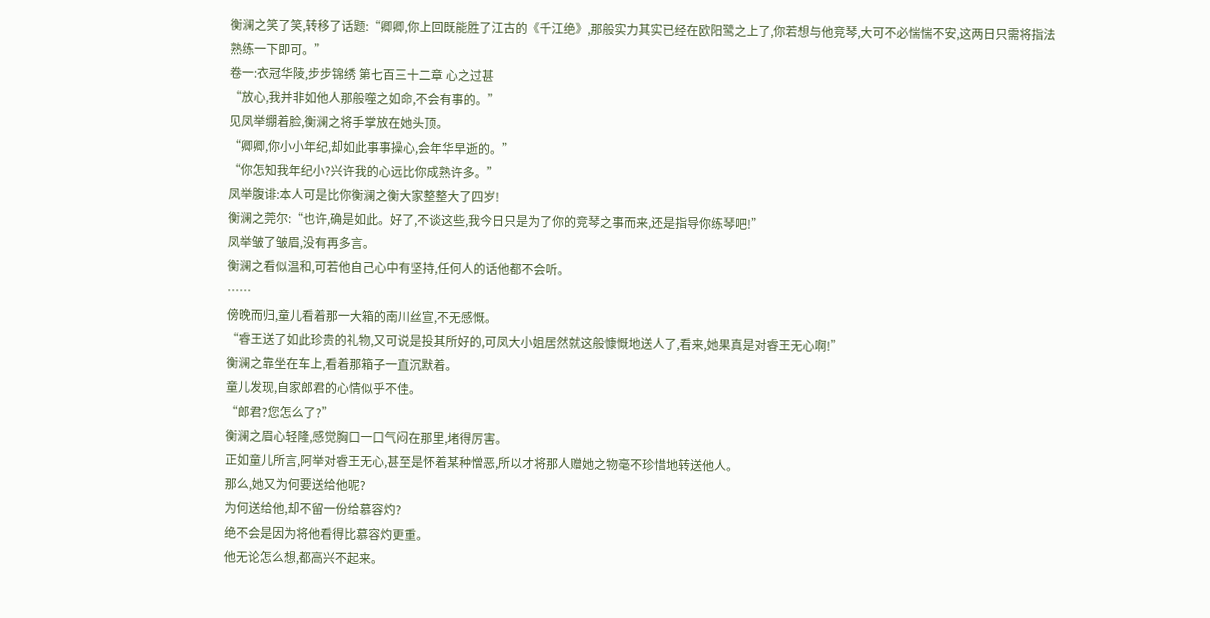衡澜之笑了笑,转移了话题:“卿卿,你上回既能胜了江古的《千江绝》,那般实力其实已经在欧阳鹭之上了,你若想与他竞琴,大可不必惴惴不安,这两日只需将指法熟练一下即可。”
卷一:衣冠华陵,步步锦绣 第七百三十二章 心之过甚
“放心,我并非如他人那般噬之如命,不会有事的。”
见凤举绷着脸,衡澜之将手掌放在她头顶。
“卿卿,你小小年纪,却如此事事操心,会年华早逝的。”
“你怎知我年纪小?兴许我的心远比你成熟许多。”
凤举腹诽:本人可是比你衡澜之衡大家整整大了四岁!
衡澜之莞尔:“也许,确是如此。好了,不谈这些,我今日只是为了你的竞琴之事而来,还是指导你练琴吧!”
凤举皱了皱眉,没有再多言。
衡澜之看似温和,可若他自己心中有坚持,任何人的话他都不会听。
……
傍晚而归,童儿看着那一大箱的南川丝宣,不无感慨。
“睿王送了如此珍贵的礼物,又可说是投其所好的,可凤大小姐居然就这般慷慨地送人了,看来,她果真是对睿王无心啊!”
衡澜之靠坐在车上,看着那箱子一直沉默着。
童儿发现,自家郎君的心情似乎不佳。
“郎君?您怎么了?”
衡澜之眉心轻隆,感觉胸口一口气闷在那里,堵得厉害。
正如童儿所言,阿举对睿王无心,甚至是怀着某种憎恶,所以才将那人赠她之物毫不珍惜地转送他人。
那么,她又为何要送给他呢?
为何送给他,却不留一份给慕容灼?
绝不会是因为将他看得比慕容灼更重。
他无论怎么想,都高兴不起来。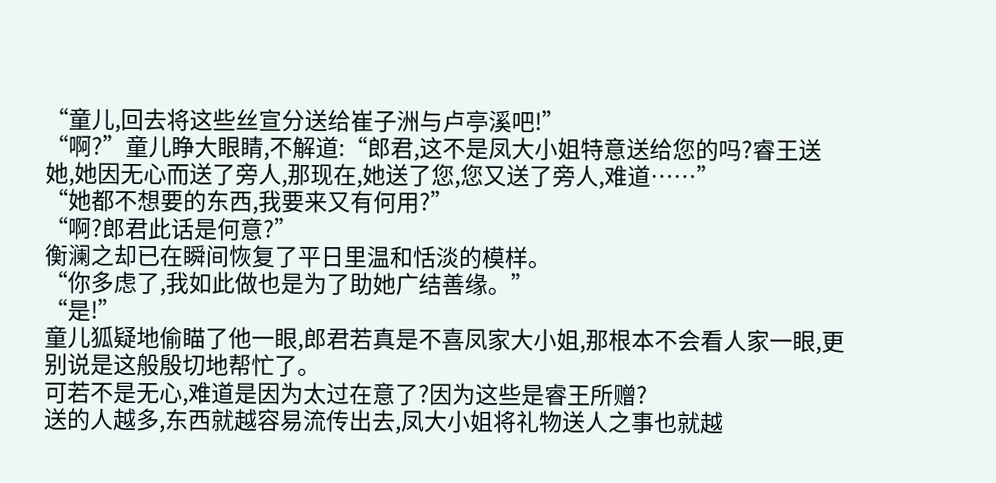“童儿,回去将这些丝宣分送给崔子洲与卢亭溪吧!”
“啊?”童儿睁大眼睛,不解道:“郎君,这不是凤大小姐特意送给您的吗?睿王送她,她因无心而送了旁人,那现在,她送了您,您又送了旁人,难道……”
“她都不想要的东西,我要来又有何用?”
“啊?郎君此话是何意?”
衡澜之却已在瞬间恢复了平日里温和恬淡的模样。
“你多虑了,我如此做也是为了助她广结善缘。”
“是!”
童儿狐疑地偷瞄了他一眼,郎君若真是不喜凤家大小姐,那根本不会看人家一眼,更别说是这般殷切地帮忙了。
可若不是无心,难道是因为太过在意了?因为这些是睿王所赠?
送的人越多,东西就越容易流传出去,凤大小姐将礼物送人之事也就越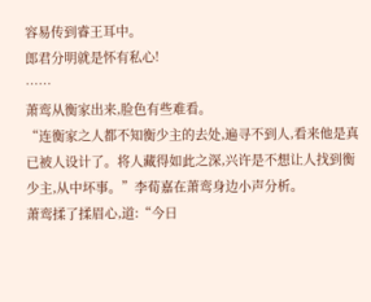容易传到睿王耳中。
郎君分明就是怀有私心!
……
萧鸾从衡家出来,脸色有些难看。
“连衡家之人都不知衡少主的去处,遍寻不到人,看来他是真已被人设计了。将人藏得如此之深,兴许是不想让人找到衡少主,从中坏事。”李荀嘉在萧鸾身边小声分析。
萧鸾揉了揉眉心,道:“今日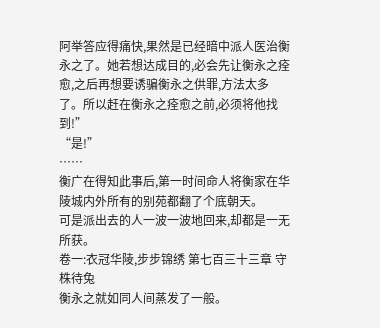阿举答应得痛快,果然是已经暗中派人医治衡永之了。她若想达成目的,必会先让衡永之痊愈,之后再想要诱骗衡永之供罪,方法太多了。所以赶在衡永之痊愈之前,必须将他找到!”
“是!”
……
衡广在得知此事后,第一时间命人将衡家在华陵城内外所有的别苑都翻了个底朝天。
可是派出去的人一波一波地回来,却都是一无所获。
卷一:衣冠华陵,步步锦绣 第七百三十三章 守株待兔
衡永之就如同人间蒸发了一般。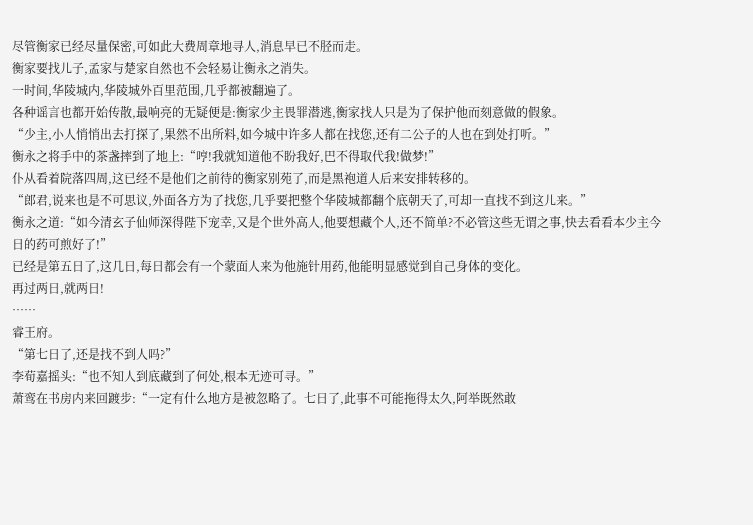尽管衡家已经尽量保密,可如此大费周章地寻人,消息早已不胫而走。
衡家要找儿子,孟家与楚家自然也不会轻易让衡永之消失。
一时间,华陵城内,华陵城外百里范围,几乎都被翻遍了。
各种谣言也都开始传散,最响亮的无疑便是:衡家少主畏罪潜逃,衡家找人只是为了保护他而刻意做的假象。
“少主,小人悄悄出去打探了,果然不出所料,如今城中许多人都在找您,还有二公子的人也在到处打听。”
衡永之将手中的茶盏摔到了地上:“哼!我就知道他不盼我好,巴不得取代我!做梦!”
仆从看着院落四周,这已经不是他们之前待的衡家别苑了,而是黑袍道人后来安排转移的。
“郎君,说来也是不可思议,外面各方为了找您,几乎要把整个华陵城都翻个底朝天了,可却一直找不到这儿来。”
衡永之道:“如今清玄子仙师深得陛下宠幸,又是个世外高人,他要想藏个人,还不简单?不必管这些无谓之事,快去看看本少主今日的药可煎好了!”
已经是第五日了,这几日,每日都会有一个蒙面人来为他施针用药,他能明显感觉到自己身体的变化。
再过两日,就两日!
……
睿王府。
“第七日了,还是找不到人吗?”
李荀嘉摇头:“也不知人到底藏到了何处,根本无迹可寻。”
萧鸾在书房内来回踱步:“一定有什么地方是被忽略了。七日了,此事不可能拖得太久,阿举既然敢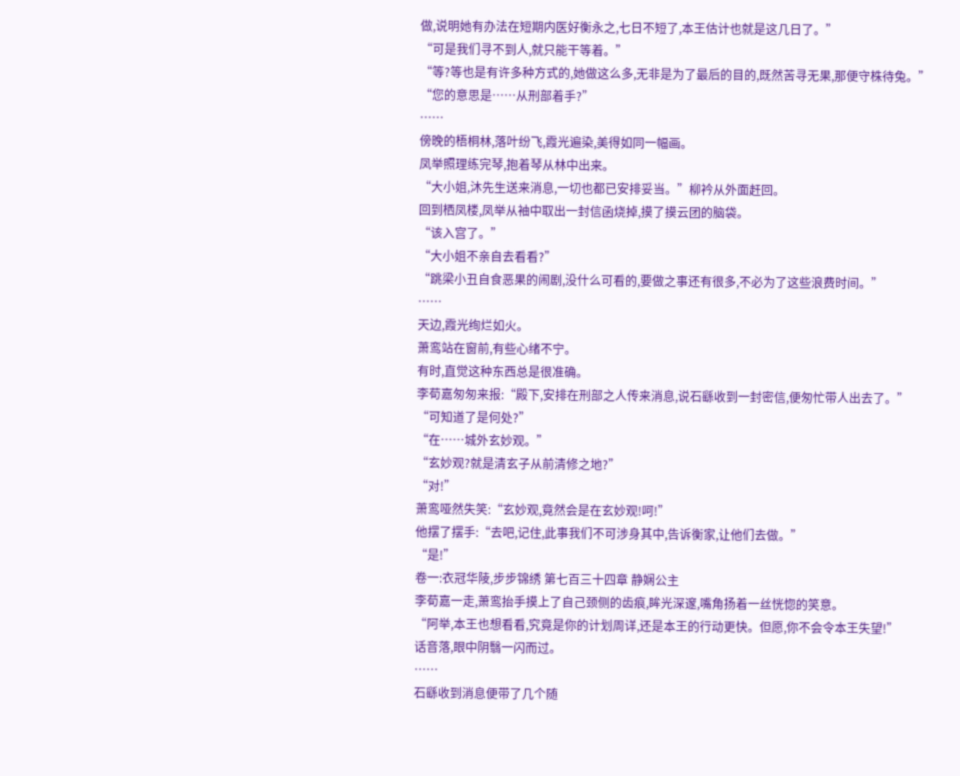做,说明她有办法在短期内医好衡永之,七日不短了,本王估计也就是这几日了。”
“可是我们寻不到人,就只能干等着。”
“等?等也是有许多种方式的,她做这么多,无非是为了最后的目的,既然苦寻无果,那便守株待兔。”
“您的意思是……从刑部着手?”
……
傍晚的梧桐林,落叶纷飞,霞光遍染,美得如同一幅画。
凤举照理练完琴,抱着琴从林中出来。
“大小姐,沐先生送来消息,一切也都已安排妥当。”柳衿从外面赶回。
回到栖凤楼,凤举从袖中取出一封信函烧掉,摸了摸云团的脑袋。
“该入宫了。”
“大小姐不亲自去看看?”
“跳梁小丑自食恶果的闹剧,没什么可看的,要做之事还有很多,不必为了这些浪费时间。”
……
天边,霞光绚烂如火。
萧鸾站在窗前,有些心绪不宁。
有时,直觉这种东西总是很准确。
李荀嘉匆匆来报:“殿下,安排在刑部之人传来消息,说石繇收到一封密信,便匆忙带人出去了。”
“可知道了是何处?”
“在……城外玄妙观。”
“玄妙观?就是清玄子从前清修之地?”
“对!”
萧鸾哑然失笑:“玄妙观,竟然会是在玄妙观!呵!”
他摆了摆手:“去吧,记住,此事我们不可涉身其中,告诉衡家,让他们去做。”
“是!”
卷一:衣冠华陵,步步锦绣 第七百三十四章 静娴公主
李荀嘉一走,萧鸾抬手摸上了自己颈侧的齿痕,眸光深邃,嘴角扬着一丝恍惚的笑意。
“阿举,本王也想看看,究竟是你的计划周详,还是本王的行动更快。但愿,你不会令本王失望!”
话音落,眼中阴翳一闪而过。
……
石繇收到消息便带了几个随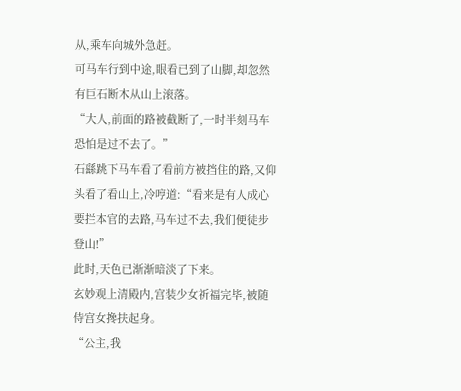从,乘车向城外急赶。
可马车行到中途,眼看已到了山脚,却忽然有巨石断木从山上滚落。
“大人,前面的路被截断了,一时半刻马车恐怕是过不去了。”
石繇跳下马车看了看前方被挡住的路,又仰头看了看山上,冷哼道:“看来是有人成心要拦本官的去路,马车过不去,我们便徒步登山!”
此时,天色已渐渐暗淡了下来。
玄妙观上清殿内,宫装少女祈福完毕,被随侍宫女搀扶起身。
“公主,我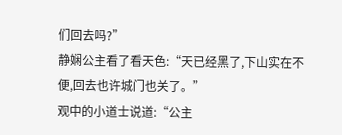们回去吗?”
静娴公主看了看天色:“天已经黑了,下山实在不便,回去也许城门也关了。”
观中的小道士说道:“公主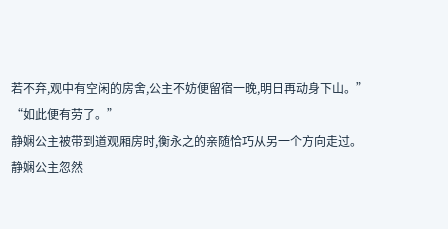若不弃,观中有空闲的房舍,公主不妨便留宿一晚,明日再动身下山。”
“如此便有劳了。”
静娴公主被带到道观厢房时,衡永之的亲随恰巧从另一个方向走过。
静娴公主忽然